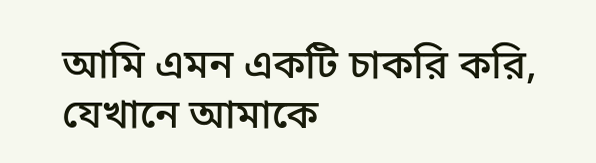আমি এমন একটি চাকরি করি, যেখানে আমাকে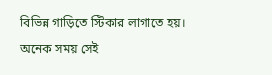বিভিন্ন গাড়িতে স্টিকার লাগাতে হয়। অনেক সময় সেই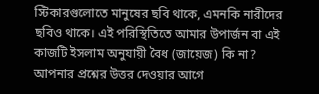স্টিকারগুলোতে মানুষের ছবি থাকে, এমনকি নারীদের ছবিও থাকে। এই পরিস্থিতিতে আমার উপার্জন বা এই কাজটি ইসলাম অনুযায়ী বৈধ (জায়েজ) কি না?
আপনার প্রশ্নের উত্তর দেওয়ার আগে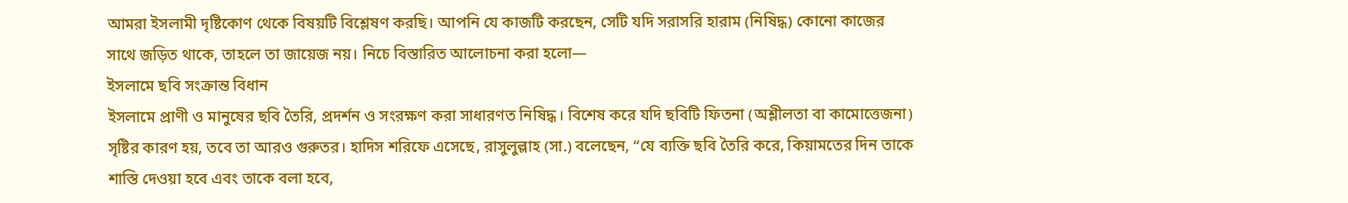আমরা ইসলামী দৃষ্টিকোণ থেকে বিষয়টি বিশ্লেষণ করছি। আপনি যে কাজটি করছেন, সেটি যদি সরাসরি হারাম (নিষিদ্ধ) কোনো কাজের সাথে জড়িত থাকে, তাহলে তা জায়েজ নয়। নিচে বিস্তারিত আলোচনা করা হলো—
ইসলামে ছবি সংক্রান্ত বিধান
ইসলামে প্রাণী ও মানুষের ছবি তৈরি, প্রদর্শন ও সংরক্ষণ করা সাধারণত নিষিদ্ধ। বিশেষ করে যদি ছবিটি ফিতনা (অশ্লীলতা বা কামোত্তেজনা) সৃষ্টির কারণ হয়, তবে তা আরও গুরুতর। হাদিস শরিফে এসেছে, রাসুলুল্লাহ (সা.) বলেছেন, “যে ব্যক্তি ছবি তৈরি করে, কিয়ামতের দিন তাকে শাস্তি দেওয়া হবে এবং তাকে বলা হবে,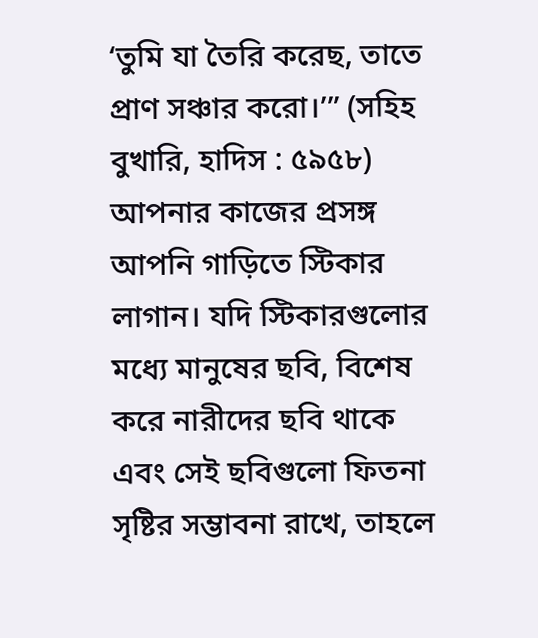‘তুমি যা তৈরি করেছ, তাতে প্রাণ সঞ্চার করো।’” (সহিহ বুখারি, হাদিস : ৫৯৫৮)
আপনার কাজের প্রসঙ্গ
আপনি গাড়িতে স্টিকার লাগান। যদি স্টিকারগুলোর মধ্যে মানুষের ছবি, বিশেষ করে নারীদের ছবি থাকে এবং সেই ছবিগুলো ফিতনা সৃষ্টির সম্ভাবনা রাখে, তাহলে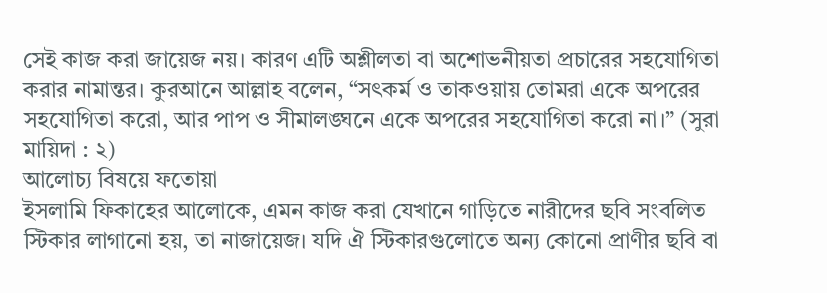সেই কাজ করা জায়েজ নয়। কারণ এটি অশ্লীলতা বা অশোভনীয়তা প্রচারের সহযোগিতা করার নামান্তর। কুরআনে আল্লাহ বলেন, “সৎকর্ম ও তাকওয়ায় তোমরা একে অপরের সহযোগিতা করো, আর পাপ ও সীমালঙ্ঘনে একে অপরের সহযোগিতা করো না।” (সুরা মায়িদা : ২)
আলোচ্য বিষয়ে ফতোয়া
ইসলামি ফিকাহের আলোকে, এমন কাজ করা যেখানে গাড়িতে নারীদের ছবি সংবলিত স্টিকার লাগানো হয়, তা নাজায়েজ। যদি ঐ স্টিকারগুলোতে অন্য কোনো প্রাণীর ছবি বা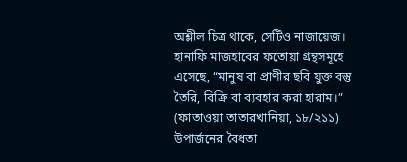অশ্লীল চিত্র থাকে, সেটিও নাজায়েজ। হানাফি মাজহাবের ফতোয়া গ্রন্থসমূহে এসেছে, “মানুষ বা প্রাণীর ছবি যুক্ত বস্তু তৈরি, বিক্রি বা ব্যবহার করা হারাম।” (ফাতাওয়া তাতারখানিয়া, ১৮/২১১)
উপার্জনের বৈধতা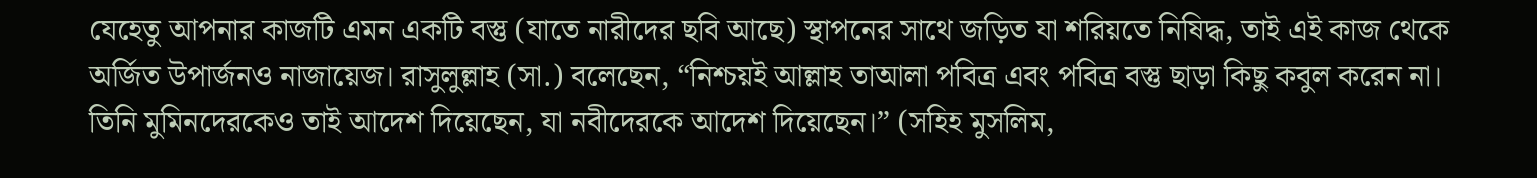যেহেতু আপনার কাজটি এমন একটি বস্তু (যাতে নারীদের ছবি আছে) স্থাপনের সাথে জড়িত যা শরিয়তে নিষিদ্ধ, তাই এই কাজ থেকে অর্জিত উপার্জনও নাজায়েজ। রাসুলুল্লাহ (সা.) বলেছেন, “নিশ্চয়ই আল্লাহ তাআলা পবিত্র এবং পবিত্র বস্তু ছাড়া কিছু কবুল করেন না। তিনি মুমিনদেরকেও তাই আদেশ দিয়েছেন, যা নবীদেরকে আদেশ দিয়েছেন।” (সহিহ মুসলিম,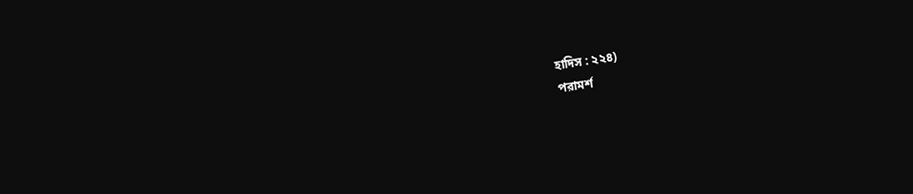হাদিস : ২২৪)
পরামর্শ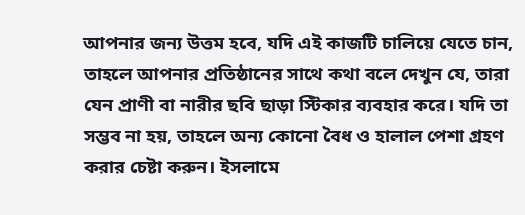আপনার জন্য উত্তম হবে, যদি এই কাজটি চালিয়ে যেতে চান, তাহলে আপনার প্রতিষ্ঠানের সাথে কথা বলে দেখুন যে, তারা যেন প্রাণী বা নারীর ছবি ছাড়া স্টিকার ব্যবহার করে। যদি তা সম্ভব না হয়, তাহলে অন্য কোনো বৈধ ও হালাল পেশা গ্রহণ করার চেষ্টা করুন। ইসলামে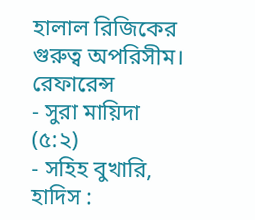হালাল রিজিকের গুরুত্ব অপরিসীম।
রেফারেন্স
- সুরা মায়িদা (৫:২)
- সহিহ বুখারি, হাদিস :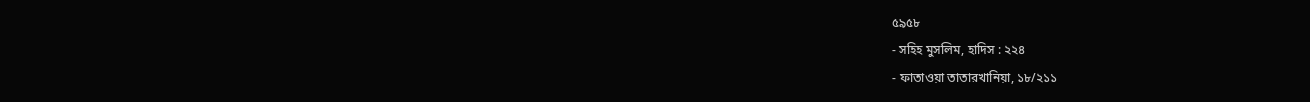৫৯৫৮
- সহিহ মুসলিম, হাদিস : ২২৪
- ফাতাওয়া তাতারখানিয়া, ১৮/২১১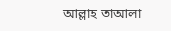আল্লাহ তাআলা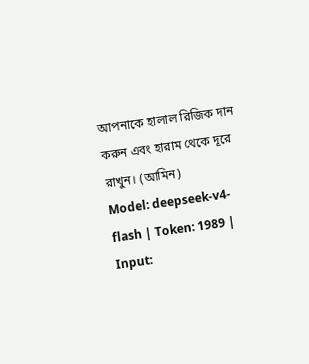আপনাকে হালাল রিজিক দান করুন এবং হারাম থেকে দূরে রাখুন। (আমিন)
Model: deepseek-v4-flash | Token: 1989 | Input: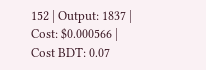152 | Output: 1837 | Cost: $0.000566 | Cost BDT: 0.07